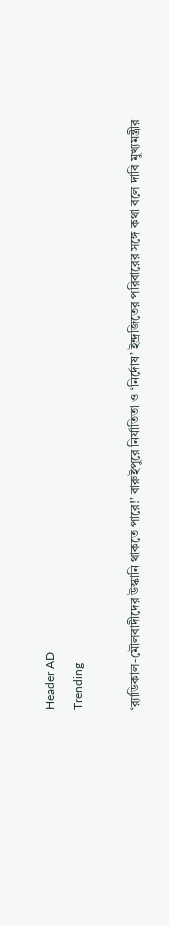Header AD
Trending

‘র‍্যাডিকাল-মৌলবাদীদের উস্কানি থাকতে পারে!’ বারুইপুরে নির্যাতিতা ও ‘নির্দোষ’ ইন্দ্রজিতের পরিবারের সঙ্গে কথা বলে দাবি মুখ্যমন্ত্রীর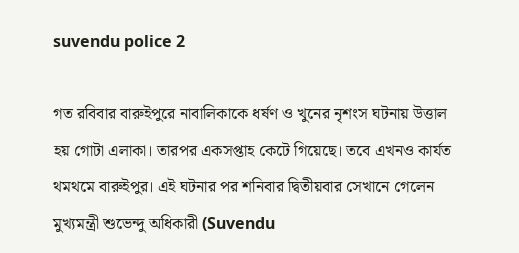suvendu police 2

গত রবিবার বারুইপুরে নাবালিকাকে ধর্ষণ ও খুনের নৃশংস ঘটনায় উত্তাল হয় গোটা এলাকা। তারপর একসপ্তাহ কেটে গিয়েছে। তবে এখনও কার্যত থমথমে বারুইপুর। এই ঘটনার পর শনিবার দ্বিতীয়বার সেখানে গেলেন মুখ্যমন্ত্রী শুভেন্দু অধিকারী (Suvendu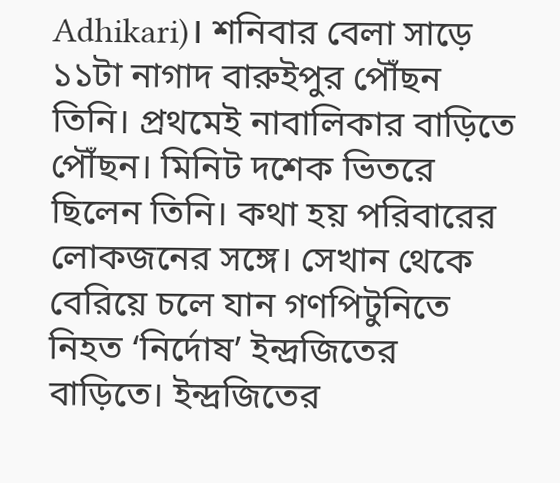Adhikari)। শনিবার বেলা সাড়ে ১১টা নাগাদ বারুইপুর পৌঁছন তিনি। প্রথমেই নাবালিকার বাড়িতে পৌঁছন। মিনিট দশেক ভিতরে ছিলেন তিনি। কথা হয় পরিবারের লোকজনের সঙ্গে। সেখান থেকে বেরিয়ে চলে যান গণপিটুনিতে নিহত ‘নির্দোষ’ ইন্দ্রজিতের বাড়িতে। ইন্দ্রজিতের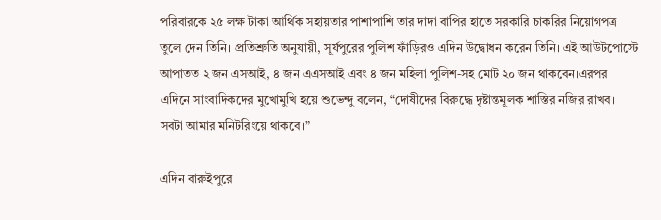পরিবারকে ২৫ লক্ষ টাকা আর্থিক সহায়তার পাশাপাশি তার দাদা বাপির হাতে সরকারি চাকরির নিয়োগপত্র তুলে দেন তিনি। প্রতিশ্রুতি অনুযায়ী, সূর্যপুরের পুলিশ ফাঁড়িরও এদিন উদ্বোধন করেন তিনি। এই আউটপোস্টে আপাতত ২ জন এসআই, ৪ জন এএসআই এবং ৪ জন মহিলা পুলিশ-সহ মোট ২০ জন থাকবেন।এরপর এদিনে সাংবাদিকদের মুখোমুখি হয়ে শুভেন্দু বলেন, “দোষীদের বিরুদ্ধে দৃষ্টান্তমূলক শাস্তির নজির রাখব। সবটা আমার মনিটরিংয়ে থাকবে।”

এদিন বারুইপুরে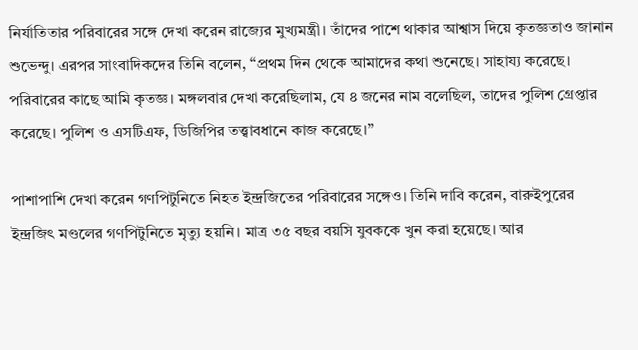নির্যাতিতার পরিবারের সঙ্গে দেখা করেন রাজ্যের মুখ্যমন্ত্রী। তাঁদের পাশে থাকার আশ্বাস দিয়ে কৃতজ্ঞতাও জানান শুভেন্দু। এরপর সাংবাদিকদের তিনি বলেন, “প্রথম দিন থেকে আমাদের কথা শুনেছে। সাহায্য করেছে। পরিবারের কাছে আমি কৃতজ্ঞ। মঙ্গলবার দেখা করেছিলাম, যে ৪ জনের নাম বলেছিল, তাদের পুলিশ গ্রেপ্তার করেছে। পুলিশ ও এসটিএফ, ডিজিপির তত্ত্বাবধানে কাজ করেছে।”

পাশাপাশি দেখা করেন গণপিটুনিতে নিহত ইন্দ্রজিতের পরিবারের সঙ্গেও। তিনি দাবি করেন, বারুইপুরের ইন্দ্রজিৎ মণ্ডলের গণপিটুনিতে মৃত্যু হয়নি। মাত্র ৩৫ বছর বয়সি যুবককে খুন করা হয়েছে। আর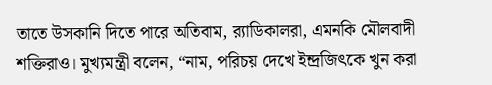তাতে উসকানি দিতে পারে অতিবাম, ব়্যাডিকালরা, এমনকি মৌলবাদী শক্তিরাও। মুখ্যমন্ত্রী বলেন, “নাম, পরিচয় দেখে ইন্দ্রজিৎকে খুন করা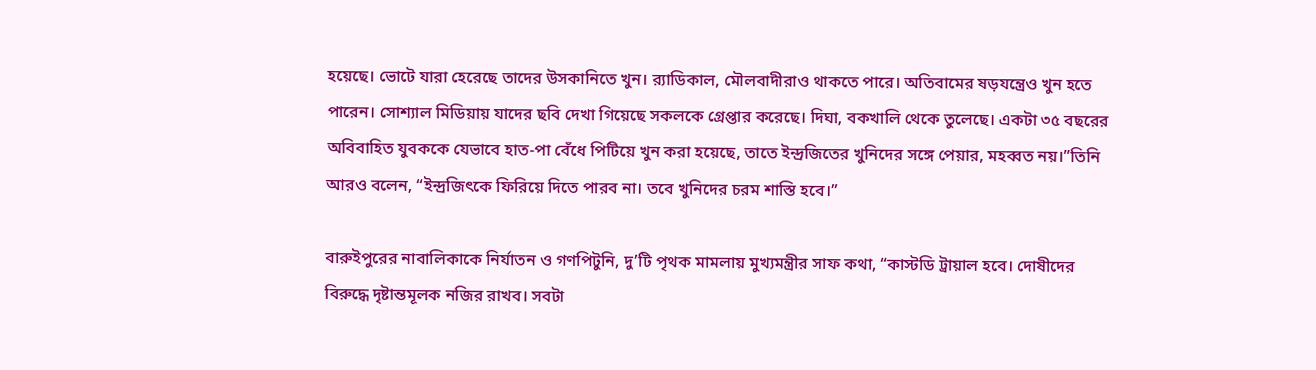হয়েছে। ভোটে যারা হেরেছে তাদের উসকানিতে খুন। ব়্যাডিকাল, মৌলবাদীরাও থাকতে পারে। অতিবামের ষড়যন্ত্রেও খুন হতে পারেন। সোশ্যাল মিডিয়ায় যাদের ছবি দেখা গিয়েছে সকলকে গ্রেপ্তার করেছে। দিঘা, বকখালি থেকে তুলেছে। একটা ৩৫ বছরের অবিবাহিত যুবককে যেভাবে হাত-পা বেঁধে পিটিয়ে খুন করা হয়েছে, তাতে ইন্দ্রজিতের খুনিদের সঙ্গে পেয়ার, মহব্বত নয়।”তিনি আরও বলেন, “ইন্দ্রজিৎকে ফিরিয়ে দিতে পারব না। তবে খুনিদের চরম শাস্তি হবে।”

বারুইপুরের নাবালিকাকে নির্যাতন ও গণপিটুনি, দু’টি পৃথক মামলায় মুখ্যমন্ত্রীর সাফ কথা, “কাস্টডি ট্রায়াল হবে। দোষীদের বিরুদ্ধে দৃষ্টান্তমূলক নজির রাখব। সবটা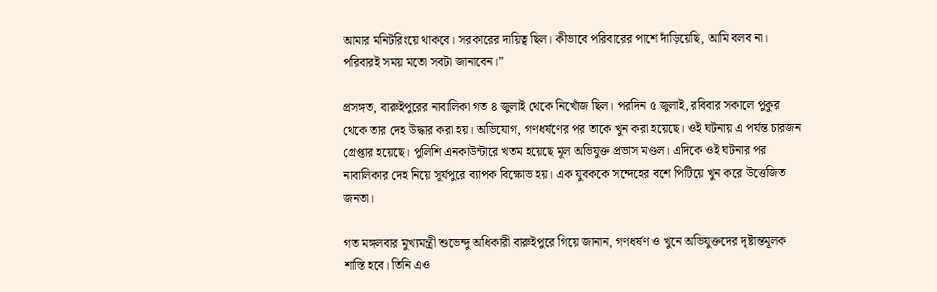আমার মনিটরিংয়ে থাকবে। সরকারের দায়িত্ব ছিল। কীভাবে পরিবারের পাশে দাঁড়িয়েছি, আমি বলব না। পরিবারই সময় মতো সবটা জানাবেন।”

প্রসঙ্গত, বারুইপুরের নাবালিকা গত ৪ জুলাই থেকে নিখোঁজ ছিল। পরদিন ৫ জুলাই, রবিবার সকালে পুকুর থেকে তার দেহ উদ্ধার করা হয়। অভিযোগ, গণধর্ষণের পর তাকে খুন করা হয়েছে। ওই ঘটনায় এ পর্যন্ত চারজন গ্রেপ্তার হয়েছে। পুলিশি এনকাউন্টারে খতম হয়েছে মূল অভিযুক্ত প্রভাস মণ্ডল। এদিকে ওই ঘটনার পর নাবালিকার দেহ নিয়ে সূর্যপুরে ব্যাপক বিক্ষোভ হয়। এক যুবককে সন্দেহের বশে পিটিয়ে খুন করে উত্তেজিত জনতা।

গত মঙ্গলবার মুখ্যমন্ত্রী শুভেন্দু অধিকারী বারুইপুরে গিয়ে জানান, গণধর্ষণ ও খুনে অভিযুক্তদের দৃষ্টান্তমূলক শাস্তি হবে। তিনি এও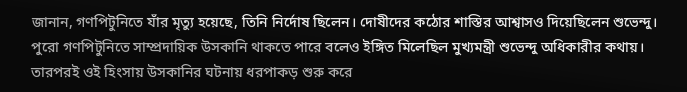জানান, গণপিটুনিতে যাঁর মৃত্যু হয়েছে, তিনি নির্দোষ ছিলেন। দোষীদের কঠোর শাস্তির আশ্বাসও দিয়েছিলেন শুভেন্দু। পুরো গণপিটুনিতে সাম্প্রদায়িক উসকানি থাকতে পারে বলেও ইঙ্গিত মিলেছিল মুখ্যমন্ত্রী শুভেন্দু অধিকারীর কথায়। তারপরই ওই হিংসায় উসকানির ঘটনায় ধরপাকড় শুরু করে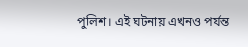পুলিশ। এই ঘটনায় এখনও পর্যন্ত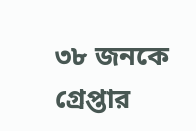৩৮ জনকে গ্রেপ্তার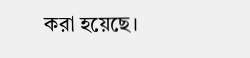করা হয়েছে।